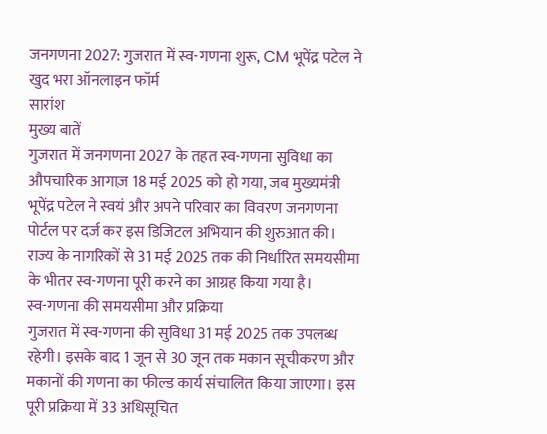जनगणना 2027: गुजरात में स्व-गणना शुरू, CM भूपेंद्र पटेल ने खुद भरा ऑनलाइन फॉर्म
सारांश
मुख्य बातें
गुजरात में जनगणना 2027 के तहत स्व-गणना सुविधा का औपचारिक आगाज़ 18 मई 2025 को हो गया, जब मुख्यमंत्री भूपेंद्र पटेल ने स्वयं और अपने परिवार का विवरण जनगणना पोर्टल पर दर्ज कर इस डिजिटल अभियान की शुरुआत की। राज्य के नागरिकों से 31 मई 2025 तक की निर्धारित समयसीमा के भीतर स्व-गणना पूरी करने का आग्रह किया गया है।
स्व-गणना की समयसीमा और प्रक्रिया
गुजरात में स्व-गणना की सुविधा 31 मई 2025 तक उपलब्ध रहेगी। इसके बाद 1 जून से 30 जून तक मकान सूचीकरण और मकानों की गणना का फील्ड कार्य संचालित किया जाएगा। इस पूरी प्रक्रिया में 33 अधिसूचित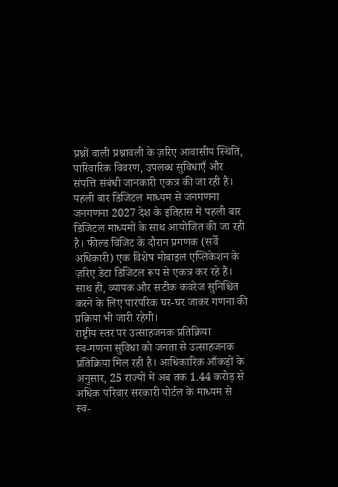प्रश्नों वाली प्रश्नावली के ज़रिए आवासीय स्थिति, पारिवारिक विवरण, उपलब्ध सुविधाएँ और संपत्ति संबंधी जानकारी एकत्र की जा रही है।
पहली बार डिजिटल माध्यम से जनगणना
जनगणना 2027 देश के इतिहास में पहली बार डिजिटल माध्यमों के साथ आयोजित की जा रही है। फील्ड विजिट के दौरान प्रगणक (सर्वे अधिकारी) एक विशेष मोबाइल एप्लिकेशन के ज़रिए डेटा डिजिटल रूप से एकत्र कर रहे हैं। साथ ही, व्यापक और सटीक कवरेज सुनिश्चित करने के लिए पारंपरिक घर-घर जाकर गणना की प्रक्रिया भी जारी रहेगी।
राष्ट्रीय स्तर पर उत्साहजनक प्रतिक्रिया
स्व-गणना सुविधा को जनता से उत्साहजनक प्रतिक्रिया मिल रही है। आधिकारिक आँकड़ों के अनुसार, 25 राज्यों में अब तक 1.44 करोड़ से अधिक परिवार सरकारी पोर्टल के माध्यम से स्व-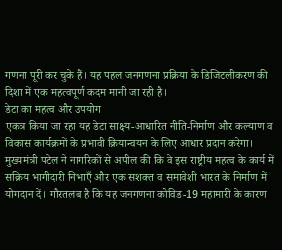गणना पूरी कर चुके हैं। यह पहल जनगणना प्रक्रिया के डिजिटलीकरण की दिशा में एक महत्वपूर्ण कदम मानी जा रही है।
डेटा का महत्व और उपयोग
एकत्र किया जा रहा यह डेटा साक्ष्य-आधारित नीति-निर्माण और कल्याण व विकास कार्यक्रमों के प्रभावी क्रियान्वयन के लिए आधार प्रदान करेगा। मुख्यमंत्री पटेल ने नागरिकों से अपील की कि वे इस राष्ट्रीय महत्व के कार्य में सक्रिय भागीदारी निभाएँ और एक सशक्त व समावेशी भारत के निर्माण में योगदान दें। गौरतलब है कि यह जनगणना कोविड-19 महामारी के कारण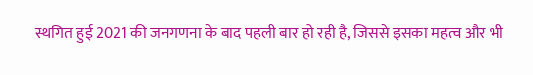स्थगित हुई 2021 की जनगणना के बाद पहली बार हो रही है, जिससे इसका महत्व और भी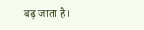बढ़ जाता है।